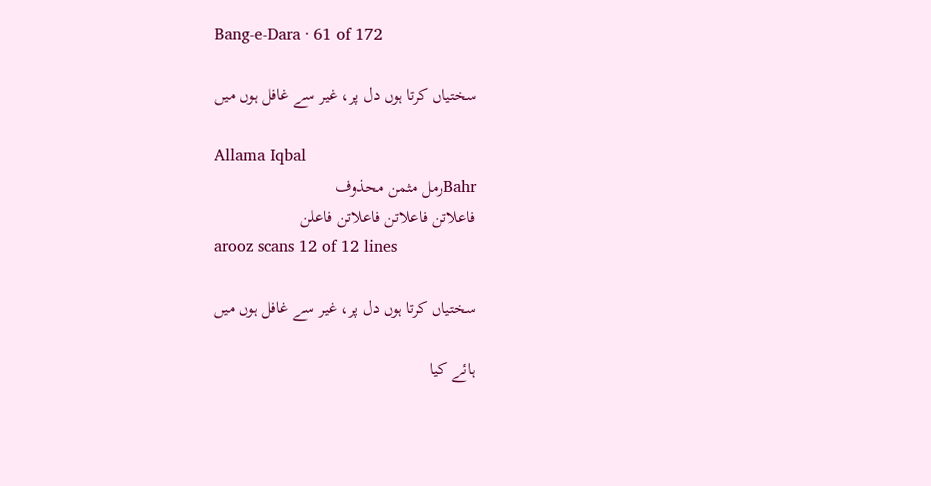Bang-e-Dara · 61 of 172

سختیاں کرتا ہوں دل پر، غیر سے غافل ہوں میں

Allama Iqbal
Bahrرمل مثمن محذوف
فاعلاتن فاعلاتن فاعلاتن فاعلن
arooz scans 12 of 12 lines

سختیاں کرتا ہوں دل پر، غیر سے غافل ہوں میں

ہائے کیا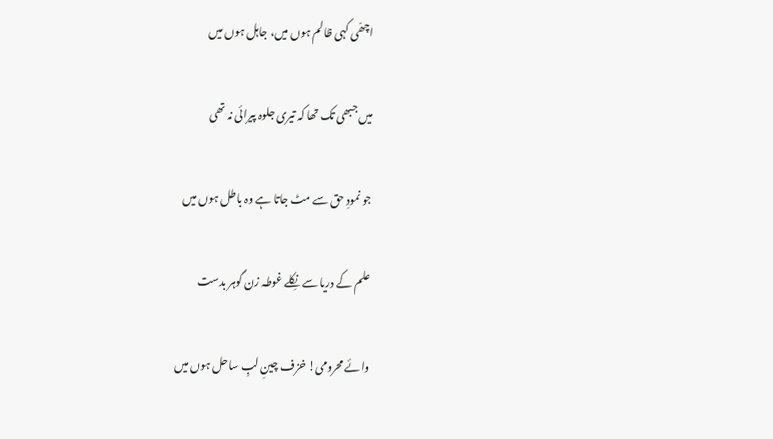اچھّی کہی ظالم ہوں میں، جاہل ہوں میں

میں جبھی تک تھا کہ تیری جلوہ پیرائی نہ تھی

جو نمودِ حق سے مٹ جاتا ہے وہ باطل ہوں میں

علم کے دریا سے نِکلے غوطہ زن گوہر بدست

وائے محرومی! خزف چینِ لبِ ساحل ہوں میں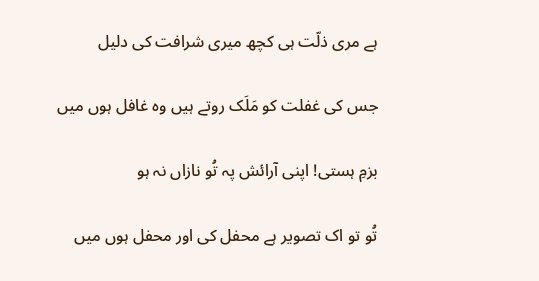ہے مری ذلّت ہی کچھ میری شرافت کی دلیل

جس کی غفلت کو مَلَک روتے ہیں وہ غافل ہوں میں

بزمِ ہستی! اپنی آرائش پہ تُو نازاں نہ ہو

تُو تو اک تصویر ہے محفل کی اور محفل ہوں میں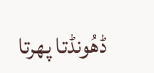ڈھُونڈتا پھرتا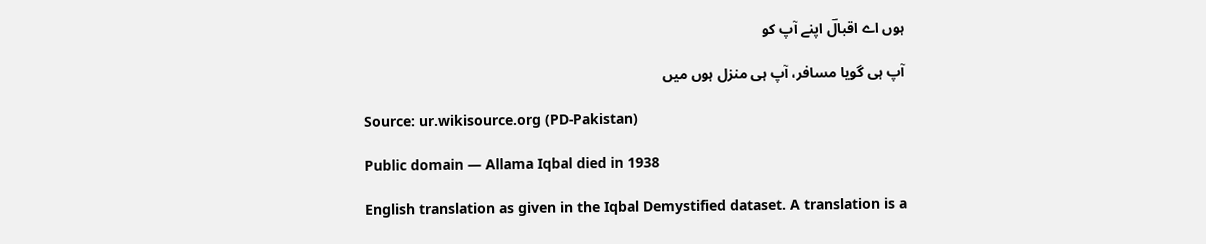ہوں اے اقبالؔ اپنے آپ کو

آپ ہی گویا مسافر، آپ ہی منزل ہوں میں

Source: ur.wikisource.org (PD-Pakistan)

Public domain — Allama Iqbal died in 1938

English translation as given in the Iqbal Demystified dataset. A translation is a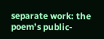separate work: the poem’s public-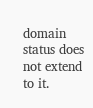domain status does not extend to it.